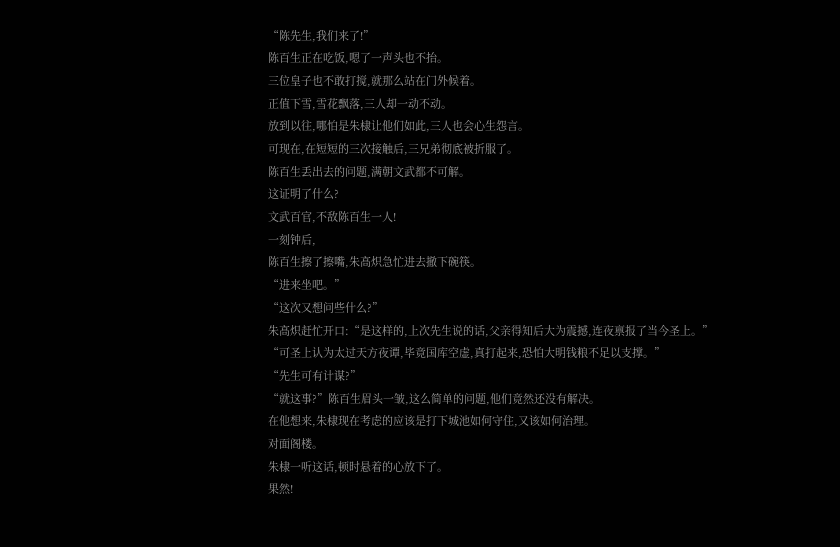“陈先生,我们来了!”
陈百生正在吃饭,嗯了一声头也不抬。
三位皇子也不敢打搅,就那么站在门外候着。
正值下雪,雪花飘落,三人却一动不动。
放到以往,哪怕是朱棣让他们如此,三人也会心生怨言。
可现在,在短短的三次接触后,三兄弟彻底被折服了。
陈百生丢出去的问题,满朝文武都不可解。
这证明了什么?
文武百官,不敌陈百生一人!
一刻钟后,
陈百生擦了擦嘴,朱高炽急忙进去撤下碗筷。
“进来坐吧。”
“这次又想问些什么?”
朱高炽赶忙开口:“是这样的,上次先生说的话,父亲得知后大为震撼,连夜禀报了当今圣上。”
“可圣上认为太过天方夜谭,毕竟国库空虚,真打起来,恐怕大明钱粮不足以支撑。”
“先生可有计谋?”
“就这事?”陈百生眉头一皱,这么简单的问题,他们竟然还没有解决。
在他想来,朱棣现在考虑的应该是打下城池如何守住,又该如何治理。
对面阁楼。
朱棣一听这话,顿时悬着的心放下了。
果然!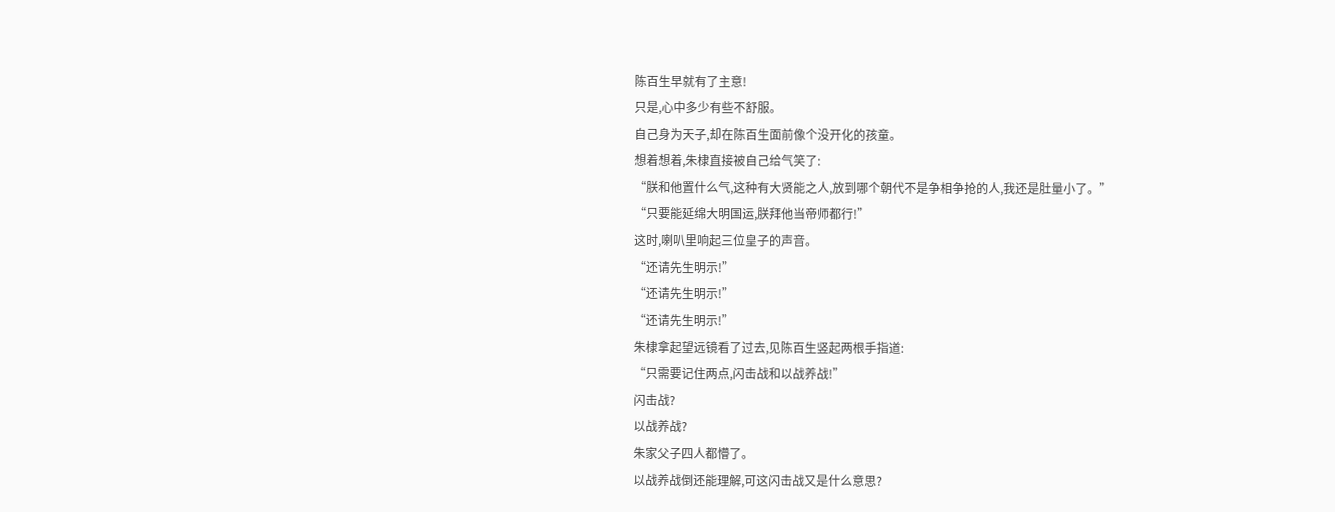陈百生早就有了主意!
只是,心中多少有些不舒服。
自己身为天子,却在陈百生面前像个没开化的孩童。
想着想着,朱棣直接被自己给气笑了:
“朕和他置什么气,这种有大贤能之人,放到哪个朝代不是争相争抢的人,我还是肚量小了。”
“只要能延绵大明国运,朕拜他当帝师都行!”
这时,喇叭里响起三位皇子的声音。
“还请先生明示!”
“还请先生明示!”
“还请先生明示!”
朱棣拿起望远镜看了过去,见陈百生竖起两根手指道:
“只需要记住两点,闪击战和以战养战!”
闪击战?
以战养战?
朱家父子四人都懵了。
以战养战倒还能理解,可这闪击战又是什么意思?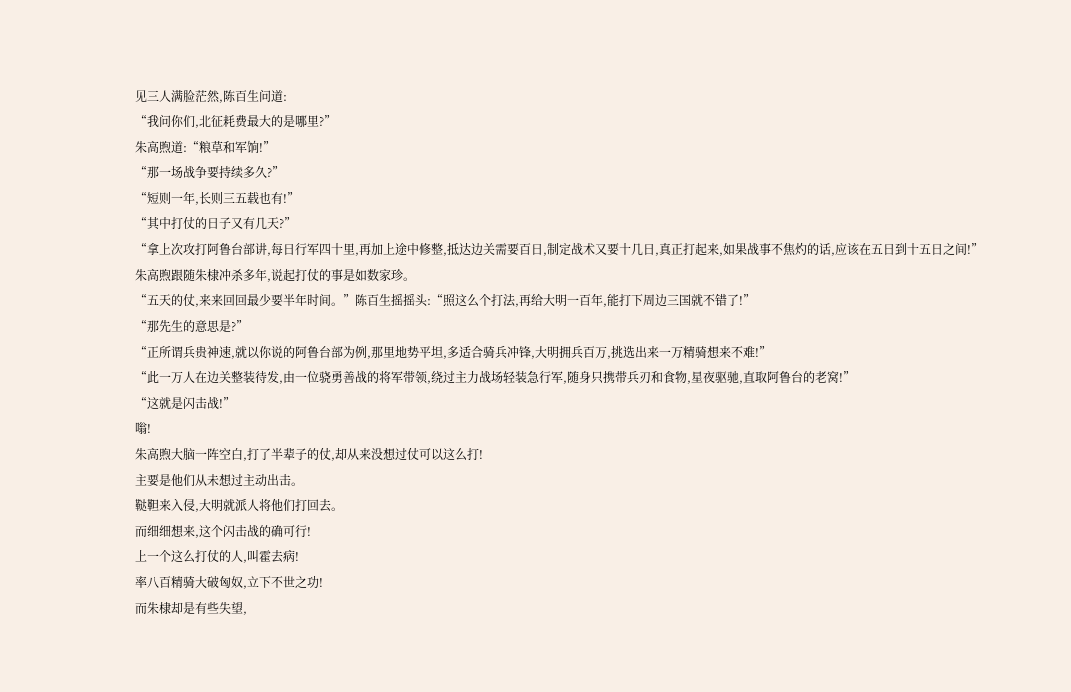见三人满脸茫然,陈百生问道:
“我问你们,北征耗费最大的是哪里?”
朱高煦道:“粮草和军饷!”
“那一场战争要持续多久?”
“短则一年,长则三五载也有!”
“其中打仗的日子又有几天?”
“拿上次攻打阿鲁台部讲,每日行军四十里,再加上途中修整,抵达边关需要百日,制定战术又要十几日,真正打起来,如果战事不焦灼的话,应该在五日到十五日之间!”
朱高煦跟随朱棣冲杀多年,说起打仗的事是如数家珍。
“五天的仗,来来回回最少要半年时间。”陈百生摇摇头:“照这么个打法,再给大明一百年,能打下周边三国就不错了!”
“那先生的意思是?”
“正所谓兵贵神速,就以你说的阿鲁台部为例,那里地势平坦,多适合骑兵冲锋,大明拥兵百万,挑选出来一万精骑想来不难!”
“此一万人在边关整装待发,由一位骁勇善战的将军带领,绕过主力战场轻装急行军,随身只携带兵刃和食物,星夜驱驰,直取阿鲁台的老窝!”
“这就是闪击战!”
嗡!
朱高煦大脑一阵空白,打了半辈子的仗,却从来没想过仗可以这么打!
主要是他们从未想过主动出击。
鞑靼来入侵,大明就派人将他们打回去。
而细细想来,这个闪击战的确可行!
上一个这么打仗的人,叫霍去病!
率八百精骑大破匈奴,立下不世之功!
而朱棣却是有些失望,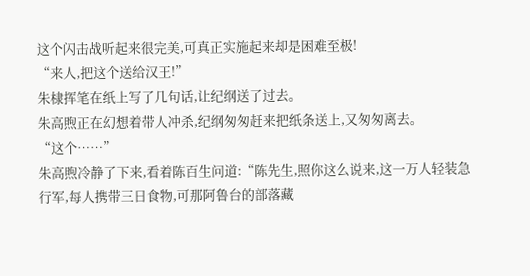这个闪击战听起来很完美,可真正实施起来却是困难至极!
“来人,把这个送给汉王!”
朱棣挥笔在纸上写了几句话,让纪纲送了过去。
朱高煦正在幻想着带人冲杀,纪纲匆匆赶来把纸条送上,又匆匆离去。
“这个……”
朱高煦冷静了下来,看着陈百生问道:“陈先生,照你这么说来,这一万人轻装急行军,每人携带三日食物,可那阿鲁台的部落藏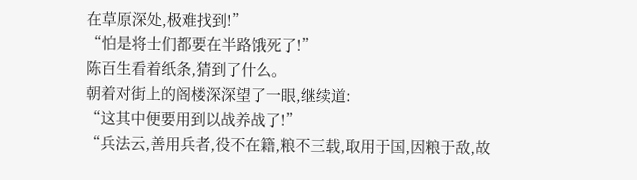在草原深处,极难找到!”
“怕是将士们都要在半路饿死了!”
陈百生看着纸条,猜到了什么。
朝着对街上的阁楼深深望了一眼,继续道:
“这其中便要用到以战养战了!”
“兵法云,善用兵者,役不在籍,粮不三载,取用于国,因粮于敌,故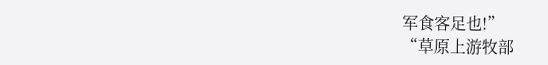军食客足也!”
“草原上游牧部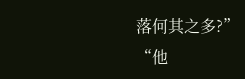落何其之多?”
“他